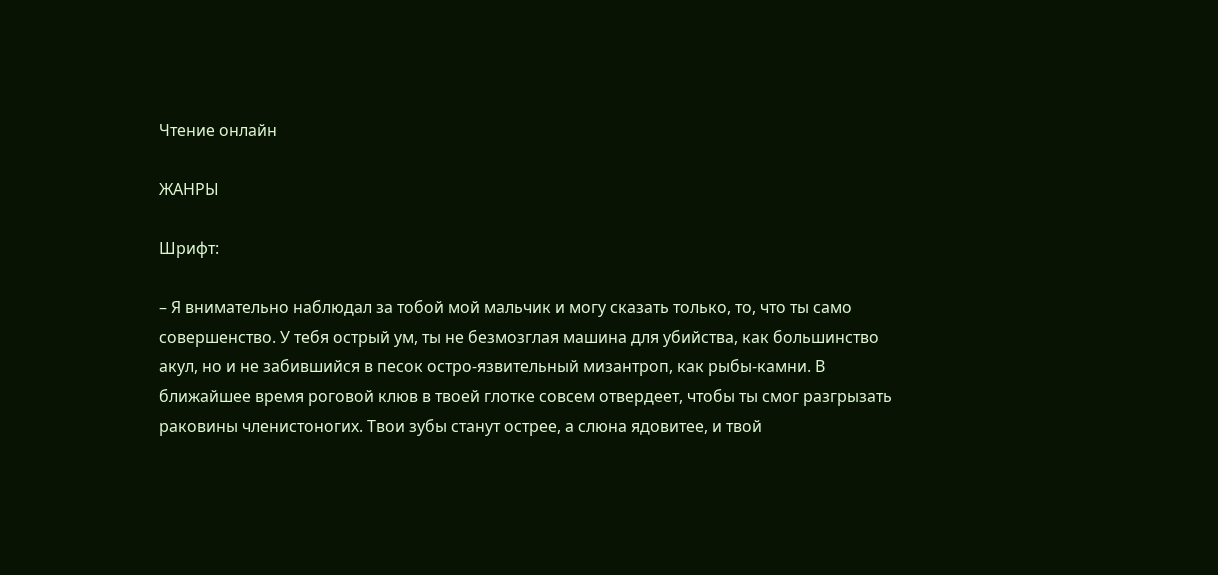Чтение онлайн

ЖАНРЫ

Шрифт:

– Я внимательно наблюдал за тобой мой мальчик и могу сказать только, то, что ты само совершенство. У тебя острый ум, ты не безмозглая машина для убийства, как большинство акул, но и не забившийся в песок остро-язвительный мизантроп, как рыбы-камни. В ближайшее время роговой клюв в твоей глотке совсем отвердеет, чтобы ты смог разгрызать раковины членистоногих. Твои зубы станут острее, а слюна ядовитее, и твой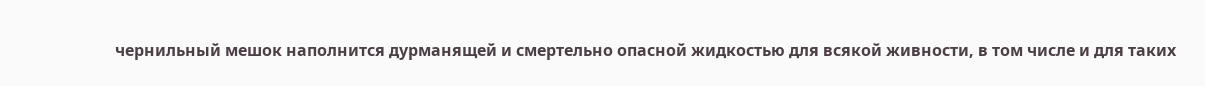чернильный мешок наполнится дурманящей и смертельно опасной жидкостью для всякой живности, в том числе и для таких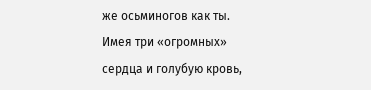же осьминогов как ты. Имея три «огромных» сердца и голубую кровь,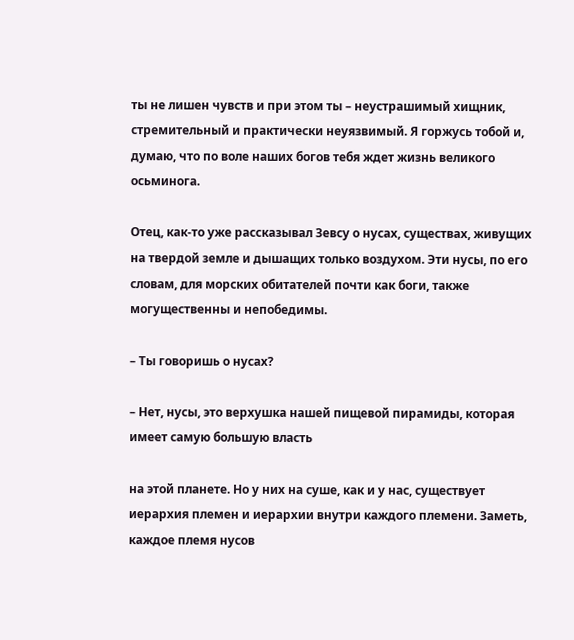ты не лишен чувств и при этом ты – неустрашимый хищник, стремительный и практически неуязвимый. Я горжусь тобой и, думаю, что по воле наших богов тебя ждет жизнь великого осьминога.

Отец, как-то уже рассказывал Зевсу о нусах, существах, живущих на твердой земле и дышащих только воздухом. Эти нусы, по его словам, для морских обитателей почти как боги, также могущественны и непобедимы.

– Ты говоришь о нусах?

– Нет, нусы, это верхушка нашей пищевой пирамиды, которая имеет самую большую власть

на этой планете. Но у них на суше, как и у нас, существует иерархия племен и иерархии внутри каждого племени. Заметь, каждое племя нусов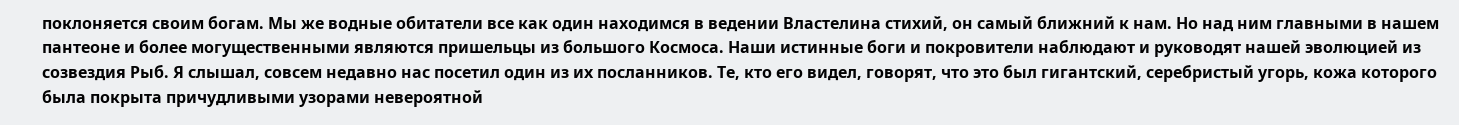поклоняется своим богам. Мы же водные обитатели все как один находимся в ведении Властелина стихий, он самый ближний к нам. Но над ним главными в нашем пантеоне и более могущественными являются пришельцы из большого Космоса. Наши истинные боги и покровители наблюдают и руководят нашей эволюцией из созвездия Рыб. Я слышал, совсем недавно нас посетил один из их посланников. Те, кто его видел, говорят, что это был гигантский, серебристый угорь, кожа которого была покрыта причудливыми узорами невероятной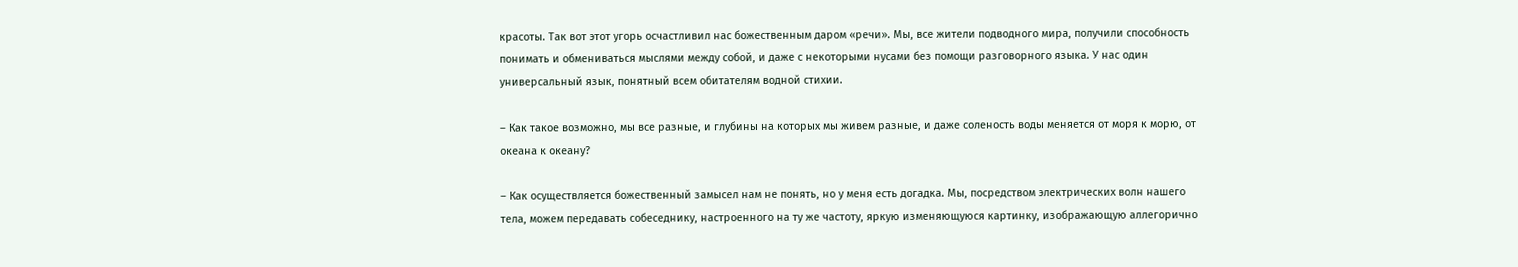красоты. Так вот этот угорь осчастливил нас божественным даром «речи». Мы, все жители подводного мира, получили способность понимать и обмениваться мыслями между собой, и даже с некоторыми нусами без помощи разговорного языка. У нас один универсальный язык, понятный всем обитателям водной стихии.

– Как такое возможно, мы все разные, и глубины на которых мы живем разные, и даже соленость воды меняется от моря к морю, от океана к океану?

– Как осуществляется божественный замысел нам не понять, но у меня есть догадка. Мы, посредством электрических волн нашего тела, можем передавать собеседнику, настроенного на ту же частоту, яркую изменяющуюся картинку, изображающую аллегорично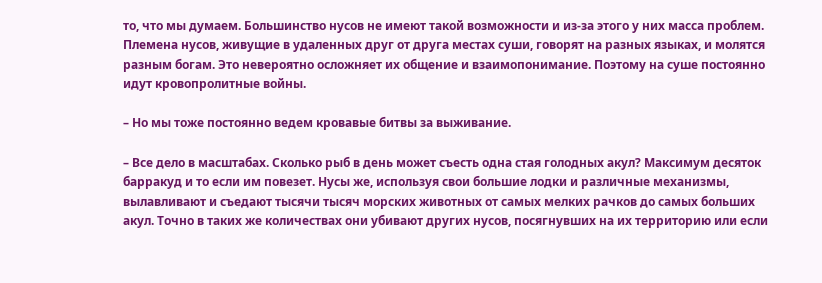то, что мы думаем. Большинство нусов не имеют такой возможности и из-за этого у них масса проблем. Племена нусов, живущие в удаленных друг от друга местах суши, говорят на разных языках, и молятся разным богам. Это невероятно осложняет их общение и взаимопонимание. Поэтому на суше постоянно идут кровопролитные войны.

– Но мы тоже постоянно ведем кровавые битвы за выживание.

– Все дело в масштабах. Сколько рыб в день может съесть одна стая голодных акул? Максимум десяток барракуд и то если им повезет. Нусы же, используя свои большие лодки и различные механизмы, вылавливают и съедают тысячи тысяч морских животных от самых мелких рачков до самых больших акул. Точно в таких же количествах они убивают других нусов, посягнувших на их территорию или если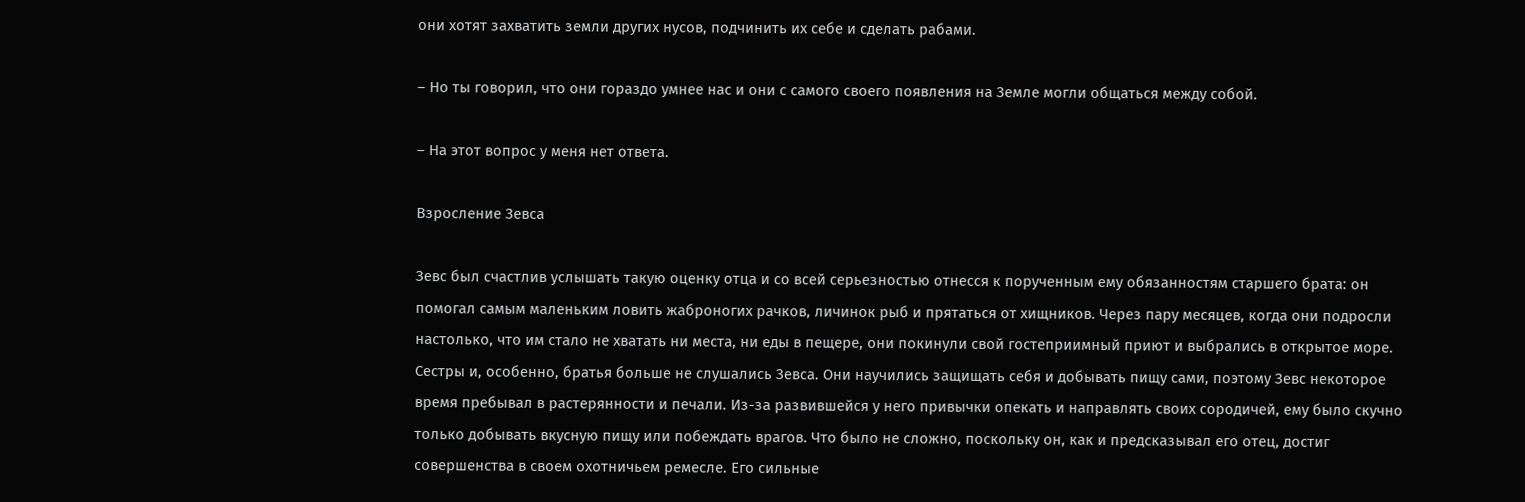они хотят захватить земли других нусов, подчинить их себе и сделать рабами.

– Но ты говорил, что они гораздо умнее нас и они с самого своего появления на Земле могли общаться между собой.

– На этот вопрос у меня нет ответа.

Взросление Зевса

Зевс был счастлив услышать такую оценку отца и со всей серьезностью отнесся к порученным ему обязанностям старшего брата: он помогал самым маленьким ловить жаброногих рачков, личинок рыб и прятаться от хищников. Через пару месяцев, когда они подросли настолько, что им стало не хватать ни места, ни еды в пещере, они покинули свой гостеприимный приют и выбрались в открытое море. Сестры и, особенно, братья больше не слушались Зевса. Они научились защищать себя и добывать пищу сами, поэтому Зевс некоторое время пребывал в растерянности и печали. Из-за развившейся у него привычки опекать и направлять своих сородичей, ему было скучно только добывать вкусную пищу или побеждать врагов. Что было не сложно, поскольку он, как и предсказывал его отец, достиг совершенства в своем охотничьем ремесле. Его сильные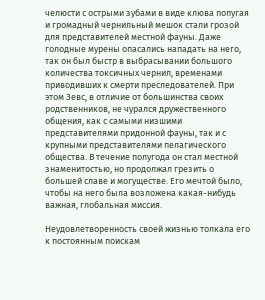челюсти с острыми зубами в виде клюва попугая и громадный чернильный мешок стали грозой для представителей местной фауны. Даже голодные мурены опасались нападать на него, так он был быстр в выбрасывании большого количества токсичных чернил, временами приводивших к смерти преследователей. При этом Зевс, в отличие от большинства своих родственников, не чурался дружественного общения, как с самыми низшими представителями придонной фауны, так и с крупными представителями пелагического общества. В течение полугода он стал местной знаменитостью, но продолжал грезить о большей славе и могуществе. Его мечтой было, чтобы на него была возложена какая-нибудь важная, глобальная миссия.

Неудовлетворенность своей жизнью толкала его к постоянным поискам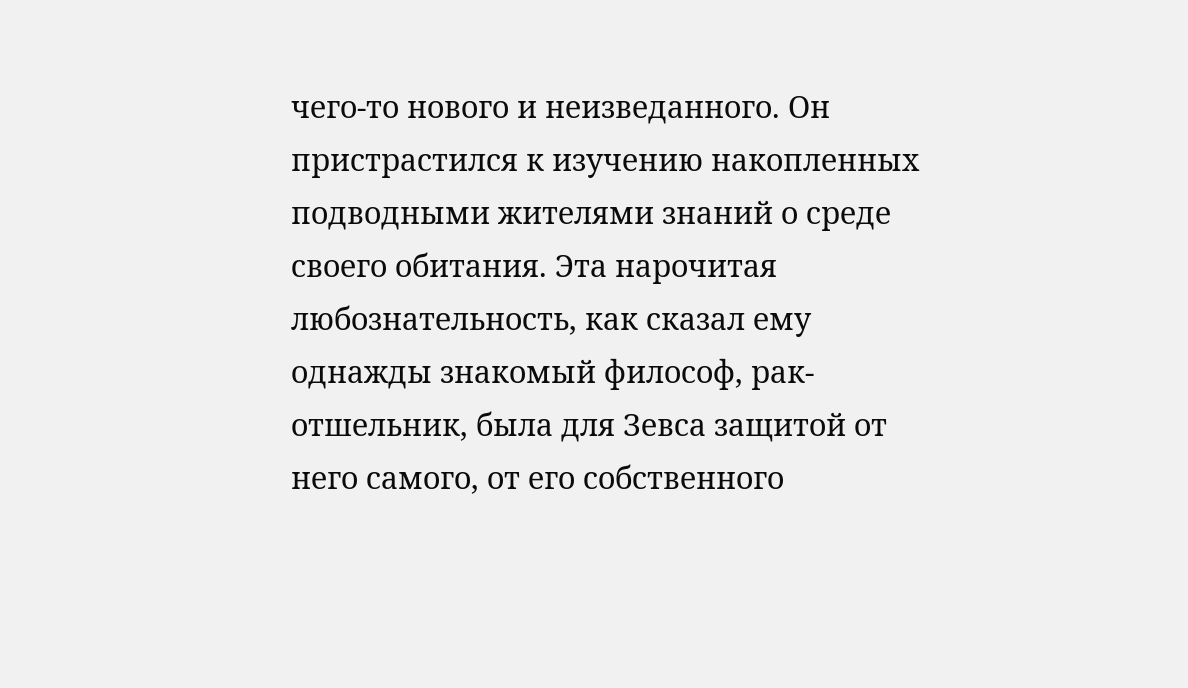чего-то нового и неизведанного. Он пристрастился к изучению накопленных подводными жителями знаний о среде своего обитания. Эта нарочитая любознательность, как сказал ему однажды знакомый философ, рак-отшельник, была для Зевса защитой от него самого, от его собственного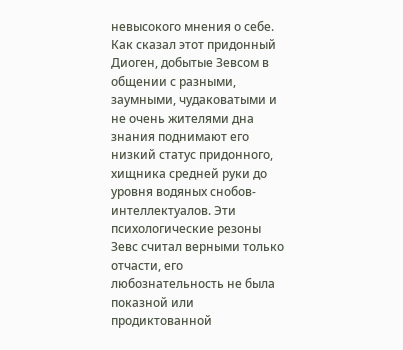невысокого мнения о себе. Как сказал этот придонный Диоген, добытые Зевсом в общении с разными, заумными, чудаковатыми и не очень жителями дна знания поднимают его низкий статус придонного, хищника средней руки до уровня водяных снобов-интеллектуалов. Эти психологические резоны Зевс считал верными только отчасти, его любознательность не была показной или продиктованной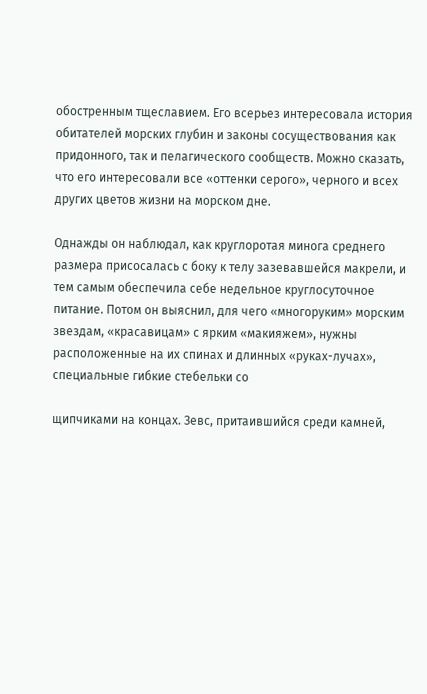обостренным тщеславием. Его всерьез интересовала история обитателей морских глубин и законы сосуществования как придонного, так и пелагического сообществ. Можно сказать, что его интересовали все «оттенки серого», черного и всех других цветов жизни на морском дне.

Однажды он наблюдал, как круглоротая минога среднего размера присосалась с боку к телу зазевавшейся макрели, и тем самым обеспечила себе недельное круглосуточное питание. Потом он выяснил, для чего «многоруким» морским звездам, «красавицам» с ярким «макияжем», нужны расположенные на их спинах и длинных «руках-лучах», специальные гибкие стебельки со

щипчиками на концах. Зевс, притаившийся среди камней,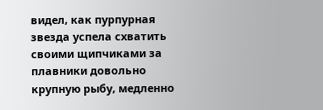видел, как пурпурная звезда успела схватить своими щипчиками за плавники довольно крупную рыбу, медленно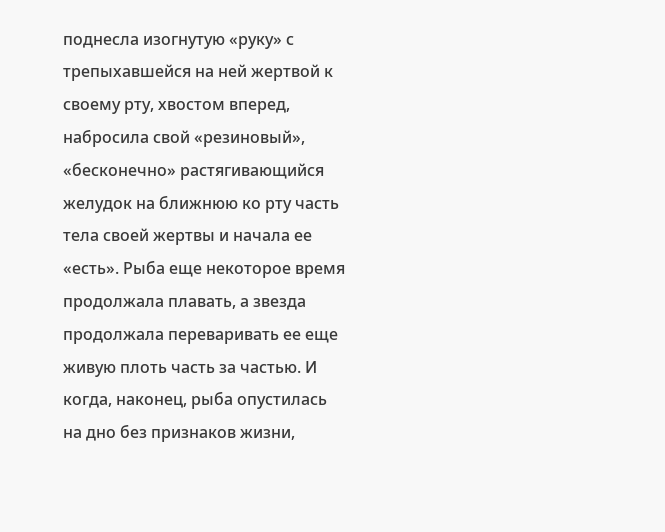поднесла изогнутую «руку» с трепыхавшейся на ней жертвой к своему рту, хвостом вперед, набросила свой «резиновый», «бесконечно» растягивающийся желудок на ближнюю ко рту часть тела своей жертвы и начала ее «есть». Рыба еще некоторое время продолжала плавать, а звезда продолжала переваривать ее еще живую плоть часть за частью. И когда, наконец, рыба опустилась на дно без признаков жизни,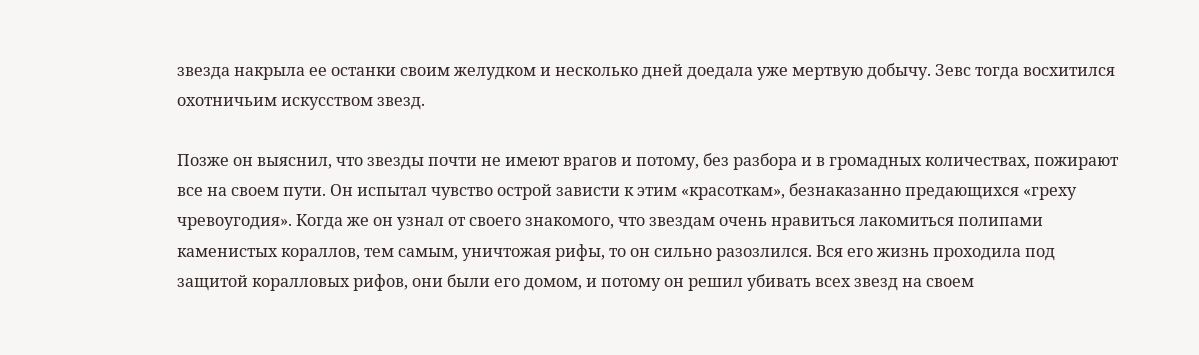звезда накрыла ее останки своим желудком и несколько дней доедала уже мертвую добычу. Зевс тогда восхитился охотничьим искусством звезд.

Позже он выяснил, что звезды почти не имеют врагов и потому, без разбора и в громадных количествах, пожирают все на своем пути. Он испытал чувство острой зависти к этим «красоткам», безнаказанно предающихся «греху чревоугодия». Когда же он узнал от своего знакомого, что звездам очень нравиться лакомиться полипами каменистых кораллов, тем самым, уничтожая рифы, то он сильно разозлился. Вся его жизнь проходила под защитой коралловых рифов, они были его домом, и потому он решил убивать всех звезд на своем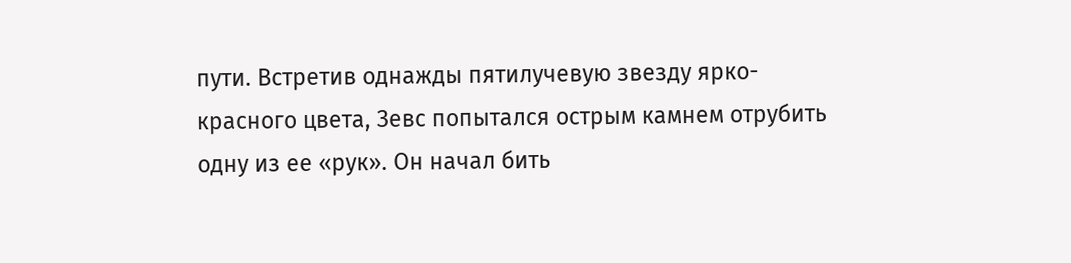пути. Встретив однажды пятилучевую звезду ярко-красного цвета, Зевс попытался острым камнем отрубить одну из ее «рук». Он начал бить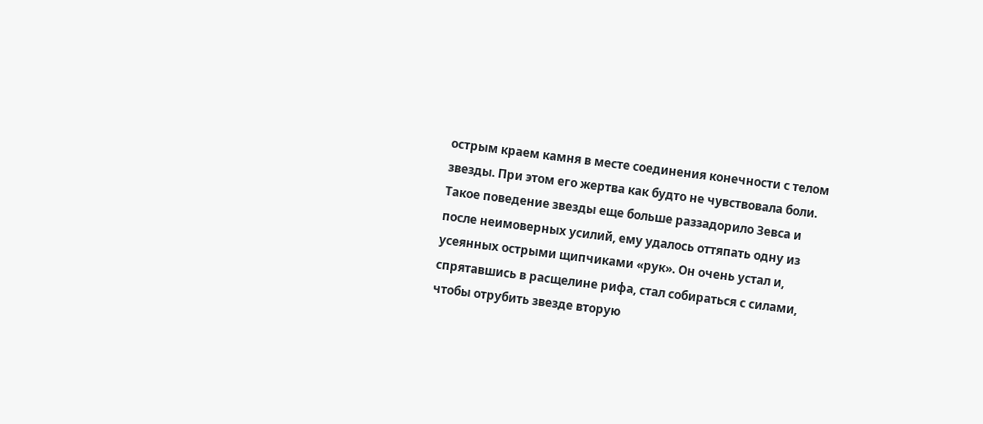острым краем камня в месте соединения конечности с телом звезды. При этом его жертва как будто не чувствовала боли. Такое поведение звезды еще больше раззадорило Зевса и после неимоверных усилий, ему удалось оттяпать одну из усеянных острыми щипчиками «рук». Он очень устал и, спрятавшись в расщелине рифа, стал собираться с силами, чтобы отрубить звезде вторую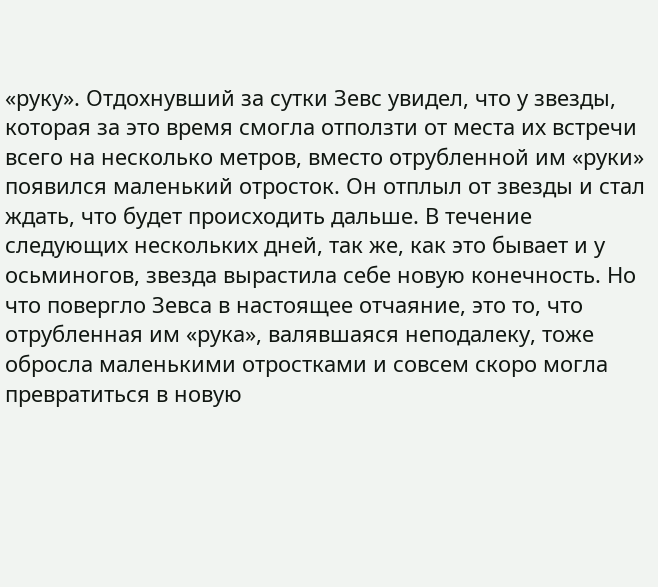«руку». Отдохнувший за сутки Зевс увидел, что у звезды, которая за это время смогла отползти от места их встречи всего на несколько метров, вместо отрубленной им «руки» появился маленький отросток. Он отплыл от звезды и стал ждать, что будет происходить дальше. В течение следующих нескольких дней, так же, как это бывает и у осьминогов, звезда вырастила себе новую конечность. Но что повергло Зевса в настоящее отчаяние, это то, что отрубленная им «рука», валявшаяся неподалеку, тоже обросла маленькими отростками и совсем скоро могла превратиться в новую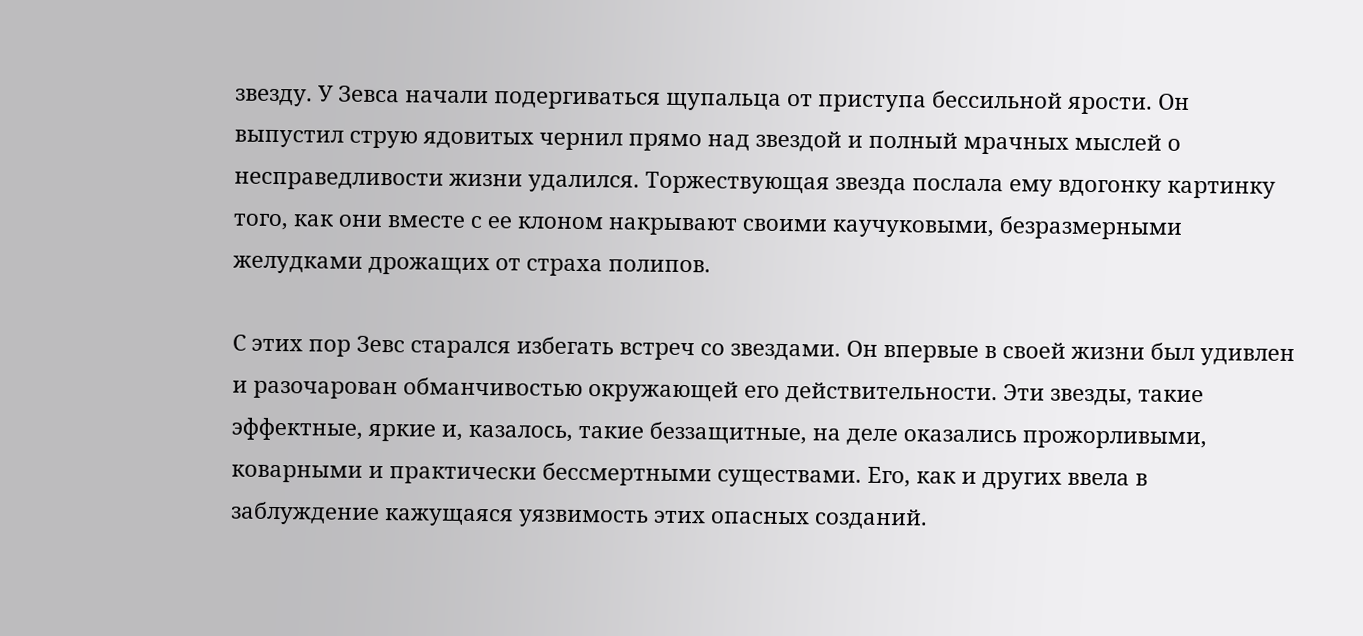звезду. У Зевса начали подергиваться щупальца от приступа бессильной ярости. Он выпустил струю ядовитых чернил прямо над звездой и полный мрачных мыслей о несправедливости жизни удалился. Торжествующая звезда послала ему вдогонку картинку того, как они вместе с ее клоном накрывают своими каучуковыми, безразмерными желудками дрожащих от страха полипов.

С этих пор Зевс старался избегать встреч со звездами. Он впервые в своей жизни был удивлен и разочарован обманчивостью окружающей его действительности. Эти звезды, такие эффектные, яркие и, казалось, такие беззащитные, на деле оказались прожорливыми, коварными и практически бессмертными существами. Его, как и других ввела в заблуждение кажущаяся уязвимость этих опасных созданий.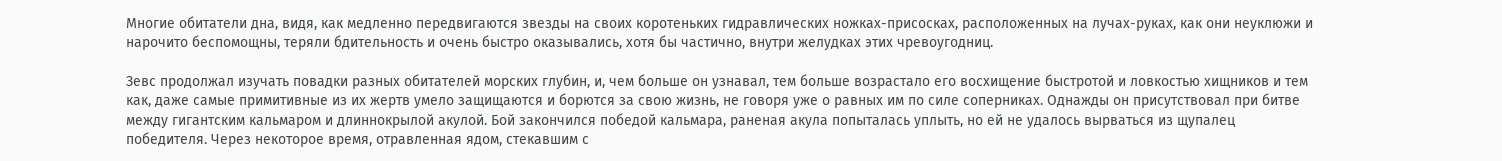Многие обитатели дна, видя, как медленно передвигаются звезды на своих коротеньких гидравлических ножках-присосках, расположенных на лучах-руках, как они неуклюжи и нарочито беспомощны, теряли бдительность и очень быстро оказывались, хотя бы частично, внутри желудках этих чревоугодниц.

Зевс продолжал изучать повадки разных обитателей морских глубин, и, чем больше он узнавал, тем больше возрастало его восхищение быстротой и ловкостью хищников и тем как, даже самые примитивные из их жертв умело защищаются и борются за свою жизнь, не говоря уже о равных им по силе соперниках. Однажды он присутствовал при битве между гигантским кальмаром и длиннокрылой акулой. Бой закончился победой кальмара, раненая акула попыталась уплыть, но ей не удалось вырваться из щупалец победителя. Через некоторое время, отравленная ядом, стекавшим с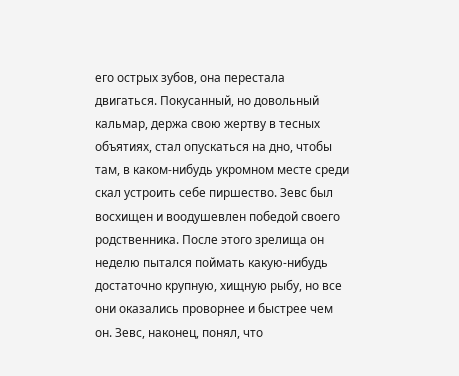его острых зубов, она перестала двигаться. Покусанный, но довольный кальмар, держа свою жертву в тесных объятиях, стал опускаться на дно, чтобы там, в каком-нибудь укромном месте среди скал устроить себе пиршество. Зевс был восхищен и воодушевлен победой своего родственника. После этого зрелища он неделю пытался поймать какую-нибудь достаточно крупную, хищную рыбу, но все они оказались проворнее и быстрее чем он. Зевс, наконец, понял, что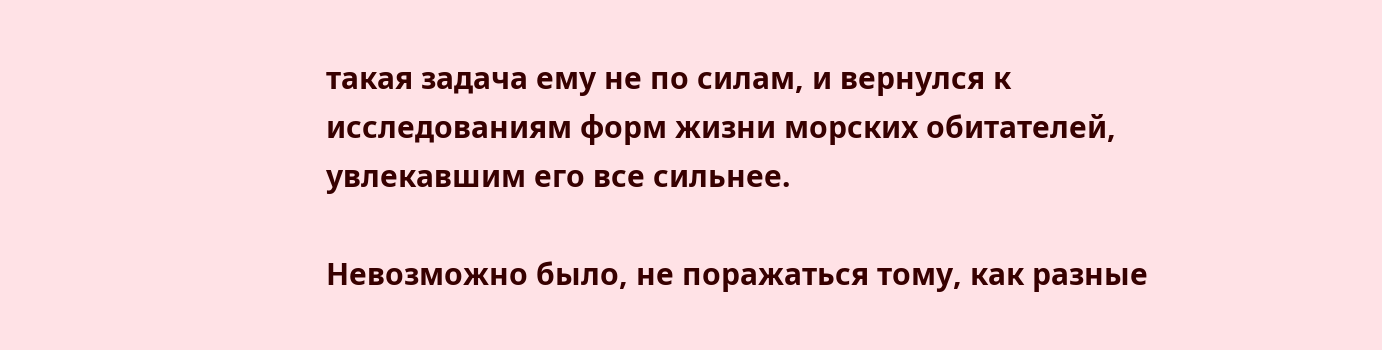такая задача ему не по силам, и вернулся к исследованиям форм жизни морских обитателей, увлекавшим его все сильнее.

Невозможно было, не поражаться тому, как разные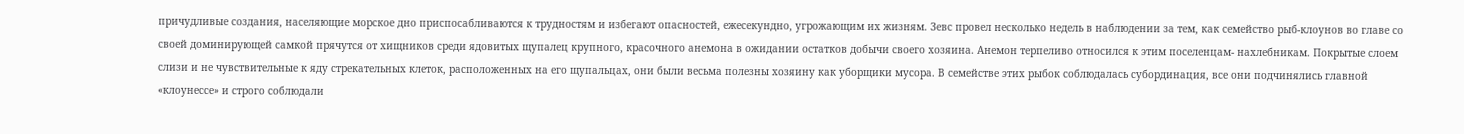причудливые создания, населяющие морское дно приспосабливаются к трудностям и избегают опасностей, ежесекундно, угрожающим их жизням. Зевс провел несколько недель в наблюдении за тем, как семейство рыб-клоунов во главе со своей доминирующей самкой прячутся от хищников среди ядовитых щупалец крупного, красочного анемона в ожидании остатков добычи своего хозяина. Анемон терпеливо относился к этим поселенцам- нахлебникам. Покрытые слоем слизи и не чувствительные к яду стрекательных клеток, расположенных на его щупальцах, они были весьма полезны хозяину как уборщики мусора. В семействе этих рыбок соблюдалась субординация, все они подчинялись главной «клоунессе» и строго соблюдали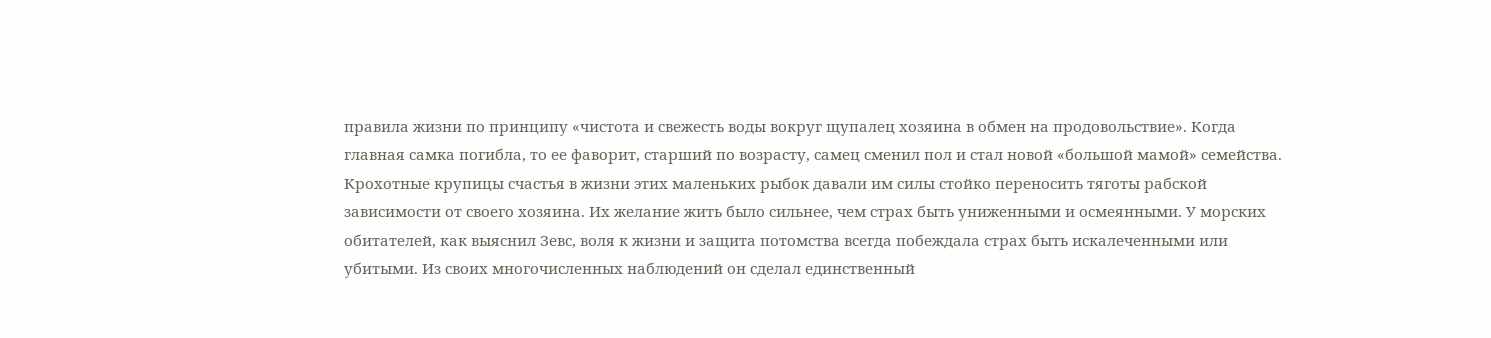правила жизни по принципу «чистота и свежесть воды вокруг щупалец хозяина в обмен на продовольствие». Когда главная самка погибла, то ее фаворит, старший по возрасту, самец сменил пол и стал новой «большой мамой» семейства. Крохотные крупицы счастья в жизни этих маленьких рыбок давали им силы стойко переносить тяготы рабской зависимости от своего хозяина. Их желание жить было сильнее, чем страх быть униженными и осмеянными. У морских обитателей, как выяснил Зевс, воля к жизни и защита потомства всегда побеждала страх быть искалеченными или убитыми. Из своих многочисленных наблюдений он сделал единственный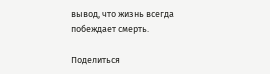вывод, что жизнь всегда побеждает смерть.

Поделиться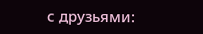с друзьями: